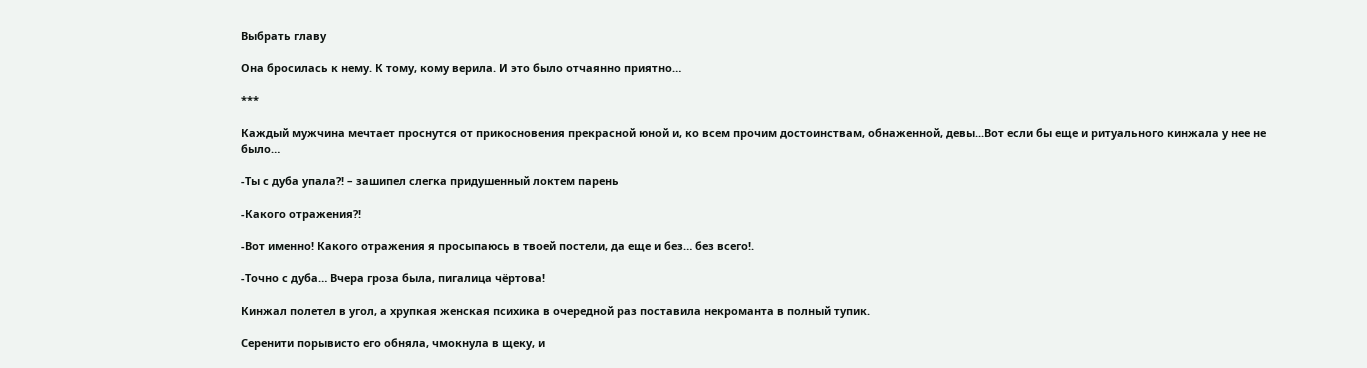Выбрать главу

Она бросилась к нему. К тому, кому верила. И это было отчаянно приятно…

***

Каждый мужчина мечтает проснутся от прикосновения прекрасной юной и, ко всем прочим достоинствам, обнаженной, девы...Вот если бы еще и ритуального кинжала у нее не было…

-Ты с дуба упала?! – зашипел слегка придушенный локтем парень

-Какого отражения?!

-Вот именно! Какого отражения я просыпаюсь в твоей постели, да еще и без… без всего!.

-Точно с дуба… Вчера гроза была, пигалица чёртова!

Кинжал полетел в угол, а хрупкая женская психика в очередной раз поставила некроманта в полный тупик.

Серенити порывисто его обняла, чмокнула в щеку, и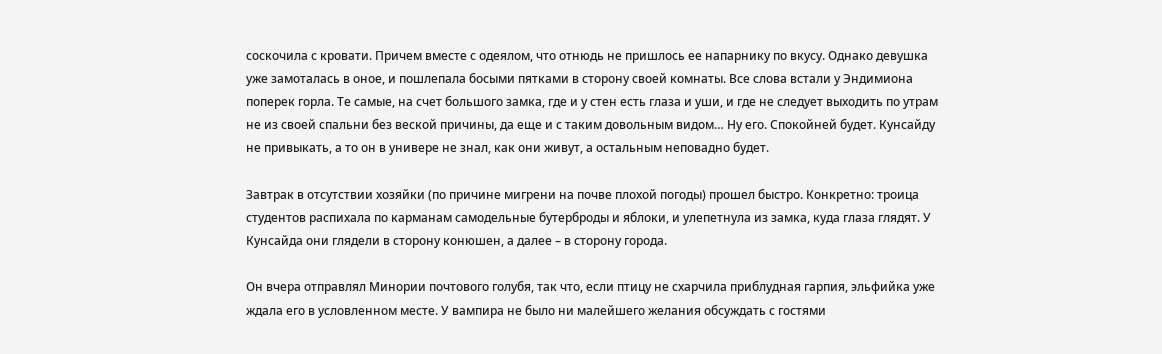соскочила с кровати. Причем вместе с одеялом, что отнюдь не пришлось ее напарнику по вкусу. Однако девушка уже замоталась в оное, и пошлепала босыми пятками в сторону своей комнаты. Все слова встали у Эндимиона поперек горла. Те самые, на счет большого замка, где и у стен есть глаза и уши, и где не следует выходить по утрам не из своей спальни без веской причины, да еще и с таким довольным видом… Ну его. Спокойней будет. Кунсайду не привыкать, а то он в универе не знал, как они живут, а остальным неповадно будет.

Завтрак в отсутствии хозяйки (по причине мигрени на почве плохой погоды) прошел быстро. Конкретно: троица студентов распихала по карманам самодельные бутерброды и яблоки, и улепетнула из замка, куда глаза глядят. У Кунсайда они глядели в сторону конюшен, а далее – в сторону города.

Он вчера отправлял Минории почтового голубя, так что, если птицу не схарчила приблудная гарпия, эльфийка уже ждала его в условленном месте. У вампира не было ни малейшего желания обсуждать с гостями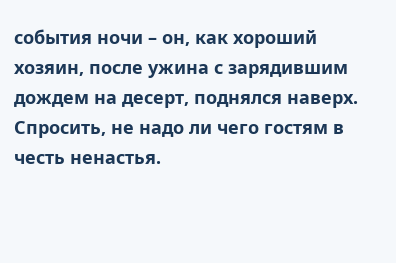события ночи – он, как хороший хозяин, после ужина с зарядившим дождем на десерт, поднялся наверх. Спросить, не надо ли чего гостям в честь ненастья.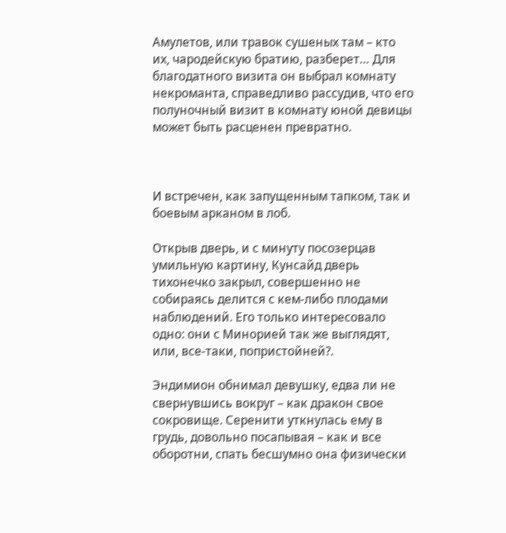Амулетов, или травок сушеных там – кто их, чародейскую братию, разберет… Для благодатного визита он выбрал комнату некроманта, справедливо рассудив, что его полуночный визит в комнату юной девицы может быть расценен превратно.



И встречен, как запущенным тапком, так и боевым арканом в лоб.

Открыв дверь, и с минуту посозерцав умильную картину, Кунсайд дверь тихонечко закрыл, совершенно не собираясь делится с кем-либо плодами наблюдений. Его только интересовало одно: они с Минорией так же выглядят, или, все-таки, попристойней?.

Эндимион обнимал девушку, едва ли не свернувшись вокруг – как дракон свое сокровище. Серенити уткнулась ему в грудь, довольно посапывая – как и все оборотни, спать бесшумно она физически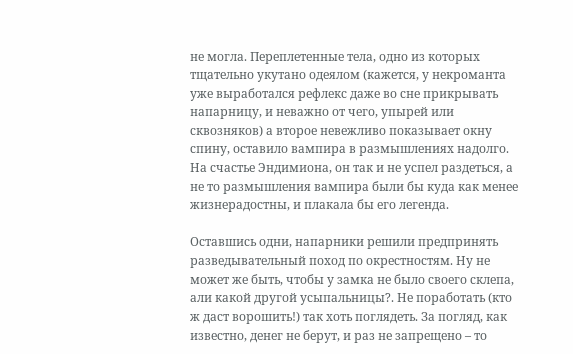не могла. Переплетенные тела, одно из которых тщательно укутано одеялом (кажется, у некроманта уже выработался рефлекс даже во сне прикрывать напарницу, и неважно от чего, упырей или сквозняков) а второе невежливо показывает окну спину, оставило вампира в размышлениях надолго. На счастье Эндимиона, он так и не успел раздеться, а не то размышления вампира были бы куда как менее жизнерадостны, и плакала бы его легенда.

Оставшись одни, напарники решили предпринять разведывательный поход по окрестностям. Ну не может же быть, чтобы у замка не было своего склепа, али какой другой усыпальницы?. Не поработать (кто ж даст ворошить!) так хоть поглядеть. За погляд, как известно, денег не берут, и раз не запрещено – то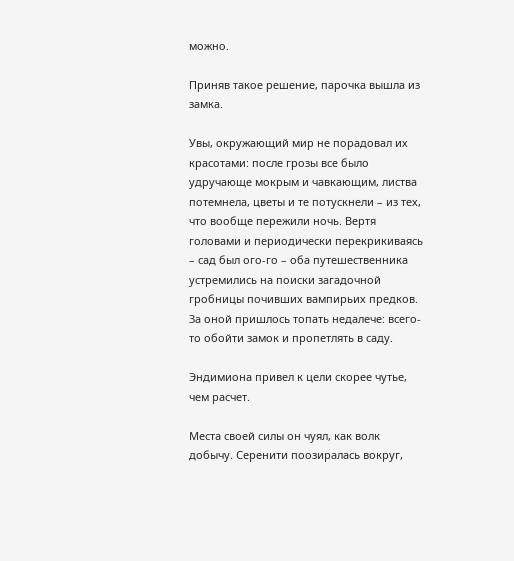можно.

Приняв такое решение, парочка вышла из замка.

Увы, окружающий мир не порадовал их красотами: после грозы все было удручающе мокрым и чавкающим, листва потемнела, цветы и те потускнели – из тех, что вообще пережили ночь. Вертя головами и периодически перекрикиваясь – сад был ого-го – оба путешественника устремились на поиски загадочной гробницы почивших вампирьих предков. За оной пришлось топать недалече: всего-то обойти замок и пропетлять в саду.

Эндимиона привел к цели скорее чутье, чем расчет.

Места своей силы он чуял, как волк добычу. Серенити поозиралась вокруг,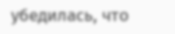убедилась, что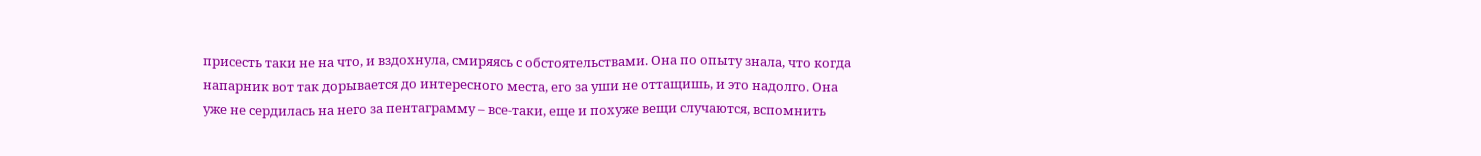присесть таки не на что, и вздохнула, смиряясь с обстоятельствами. Она по опыту знала, что когда напарник вот так дорывается до интересного места, его за уши не оттащишь, и это надолго. Она уже не сердилась на него за пентаграмму – все-таки, еще и похуже вещи случаются, вспомнить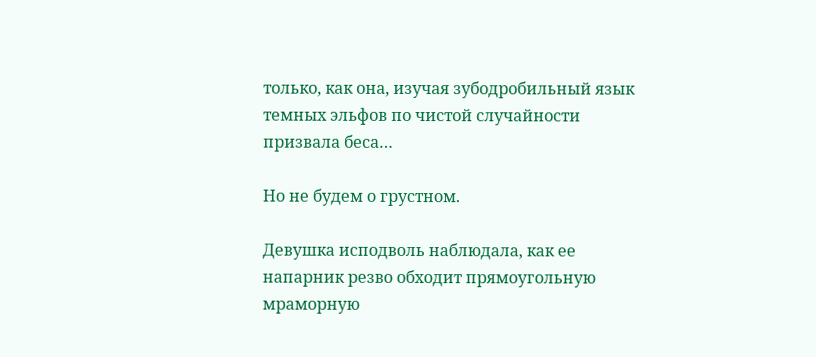только, как она, изучая зубодробильный язык темных эльфов по чистой случайности призвала беса…

Но не будем о грустном.

Девушка исподволь наблюдала, как ее напарник резво обходит прямоугольную мраморную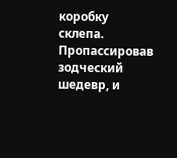коробку склепа. Пропассировав зодческий шедевр, и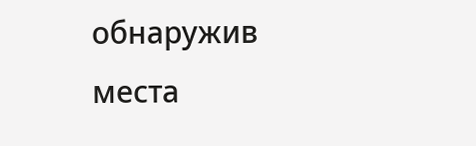обнаружив места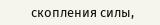скопления силы,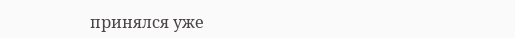принялся уже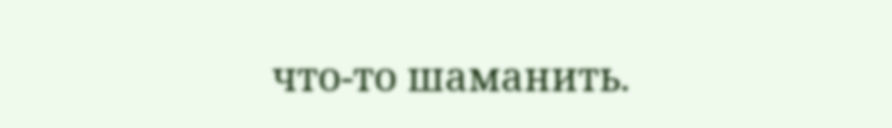что-то шаманить.